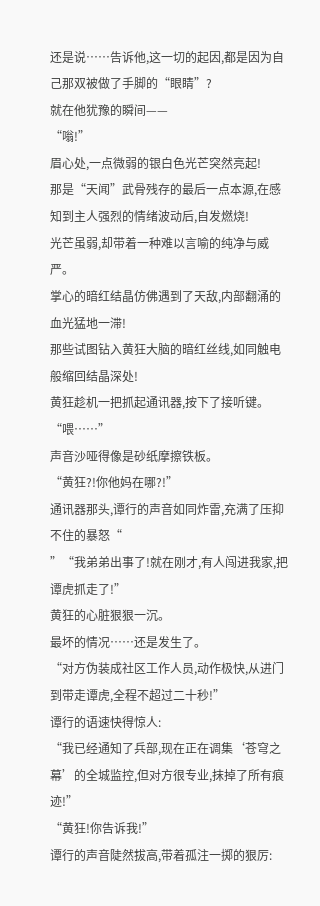还是说……告诉他,这一切的起因,都是因为自己那双被做了手脚的“眼睛”?
就在他犹豫的瞬间——
“嗡!”
眉心处,一点微弱的银白色光芒突然亮起!
那是“天闻”武骨残存的最后一点本源,在感知到主人强烈的情绪波动后,自发燃烧!
光芒虽弱,却带着一种难以言喻的纯净与威严。
掌心的暗红结晶仿佛遇到了天敌,内部翻涌的血光猛地一滞!
那些试图钻入黄狂大脑的暗红丝线,如同触电般缩回结晶深处!
黄狂趁机一把抓起通讯器,按下了接听键。
“喂……”
声音沙哑得像是砂纸摩擦铁板。
“黄狂?!你他妈在哪?!”
通讯器那头,谭行的声音如同炸雷,充满了压抑不住的暴怒“
”“我弟弟出事了!就在刚才,有人闯进我家,把谭虎抓走了!”
黄狂的心脏狠狠一沉。
最坏的情况……还是发生了。
“对方伪装成社区工作人员,动作极快,从进门到带走谭虎,全程不超过二十秒!”
谭行的语速快得惊人:
“我已经通知了兵部,现在正在调集‘苍穹之幕’的全城监控,但对方很专业,抹掉了所有痕迹!”
“黄狂!你告诉我!”
谭行的声音陡然拔高,带着孤注一掷的狠厉: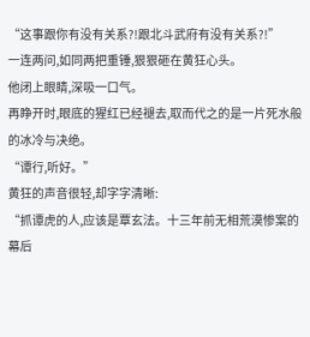“这事跟你有没有关系?!跟北斗武府有没有关系?!”
一连两问,如同两把重锤,狠狠砸在黄狂心头。
他闭上眼睛,深吸一口气。
再睁开时,眼底的猩红已经褪去,取而代之的是一片死水般的冰冷与决绝。
“谭行,听好。”
黄狂的声音很轻,却字字清晰:
“抓谭虎的人,应该是覃玄法。十三年前无相荒漠惨案的幕后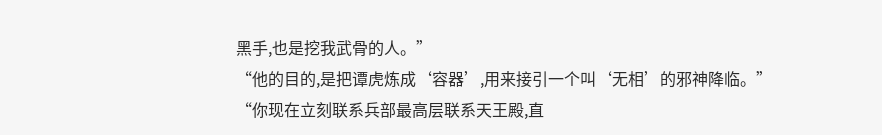黑手,也是挖我武骨的人。”
“他的目的,是把谭虎炼成‘容器’,用来接引一个叫‘无相’的邪神降临。”
“你现在立刻联系兵部最高层联系天王殿,直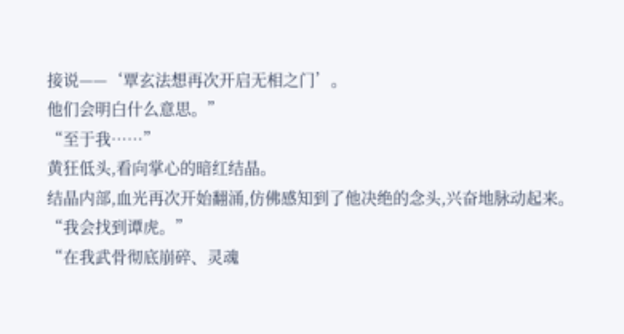接说——‘覃玄法想再次开启无相之门’。
他们会明白什么意思。”
“至于我……”
黄狂低头,看向掌心的暗红结晶。
结晶内部,血光再次开始翻涌,仿佛感知到了他决绝的念头,兴奋地脉动起来。
“我会找到谭虎。”
“在我武骨彻底崩碎、灵魂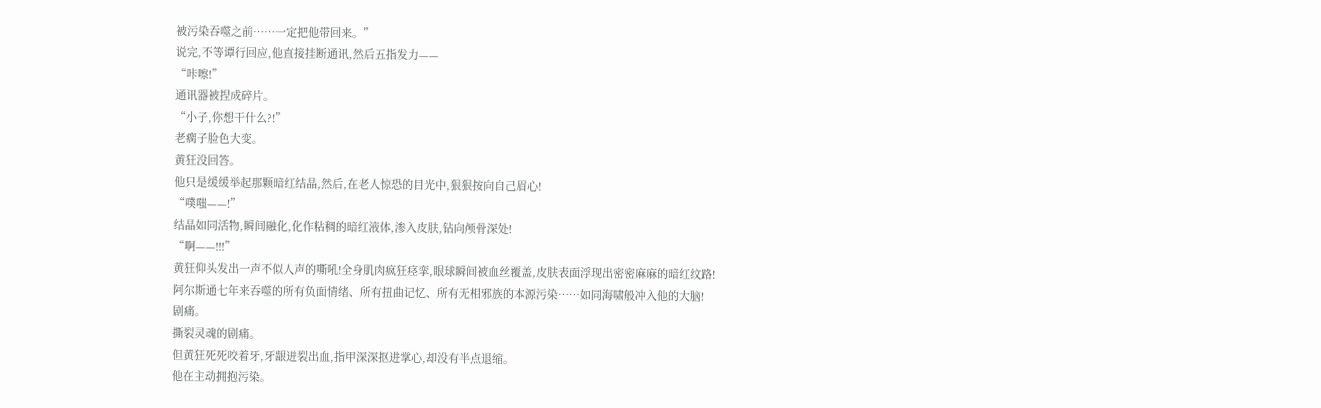被污染吞噬之前……一定把他带回来。”
说完,不等谭行回应,他直接挂断通讯,然后五指发力——
“咔嚓!”
通讯器被捏成碎片。
“小子,你想干什么?!”
老瘸子脸色大变。
黄狂没回答。
他只是缓缓举起那颗暗红结晶,然后,在老人惊恐的目光中,狠狠按向自己眉心!
“噗嗤——!”
结晶如同活物,瞬间融化,化作粘稠的暗红液体,渗入皮肤,钻向颅骨深处!
“啊——!!!”
黄狂仰头发出一声不似人声的嘶吼!全身肌肉疯狂痉挛,眼球瞬间被血丝覆盖,皮肤表面浮现出密密麻麻的暗红纹路!
阿尔斯通七年来吞噬的所有负面情绪、所有扭曲记忆、所有无相邪族的本源污染……如同海啸般冲入他的大脑!
剧痛。
撕裂灵魂的剧痛。
但黄狂死死咬着牙,牙龈迸裂出血,指甲深深抠进掌心,却没有半点退缩。
他在主动拥抱污染。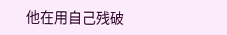他在用自己残破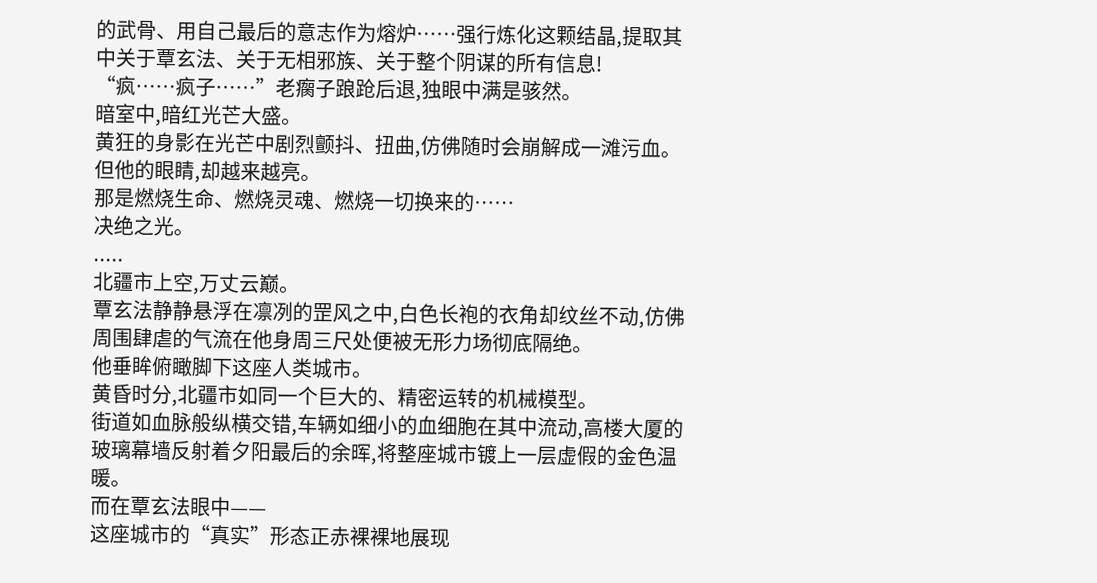的武骨、用自己最后的意志作为熔炉……强行炼化这颗结晶,提取其中关于覃玄法、关于无相邪族、关于整个阴谋的所有信息!
“疯……疯子……”老瘸子踉跄后退,独眼中满是骇然。
暗室中,暗红光芒大盛。
黄狂的身影在光芒中剧烈颤抖、扭曲,仿佛随时会崩解成一滩污血。
但他的眼睛,却越来越亮。
那是燃烧生命、燃烧灵魂、燃烧一切换来的……
决绝之光。
.....
北疆市上空,万丈云巅。
覃玄法静静悬浮在凛冽的罡风之中,白色长袍的衣角却纹丝不动,仿佛周围肆虐的气流在他身周三尺处便被无形力场彻底隔绝。
他垂眸俯瞰脚下这座人类城市。
黄昏时分,北疆市如同一个巨大的、精密运转的机械模型。
街道如血脉般纵横交错,车辆如细小的血细胞在其中流动,高楼大厦的玻璃幕墙反射着夕阳最后的余晖,将整座城市镀上一层虚假的金色温暖。
而在覃玄法眼中——
这座城市的“真实”形态正赤裸裸地展现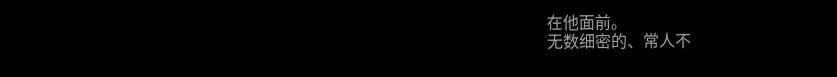在他面前。
无数细密的、常人不